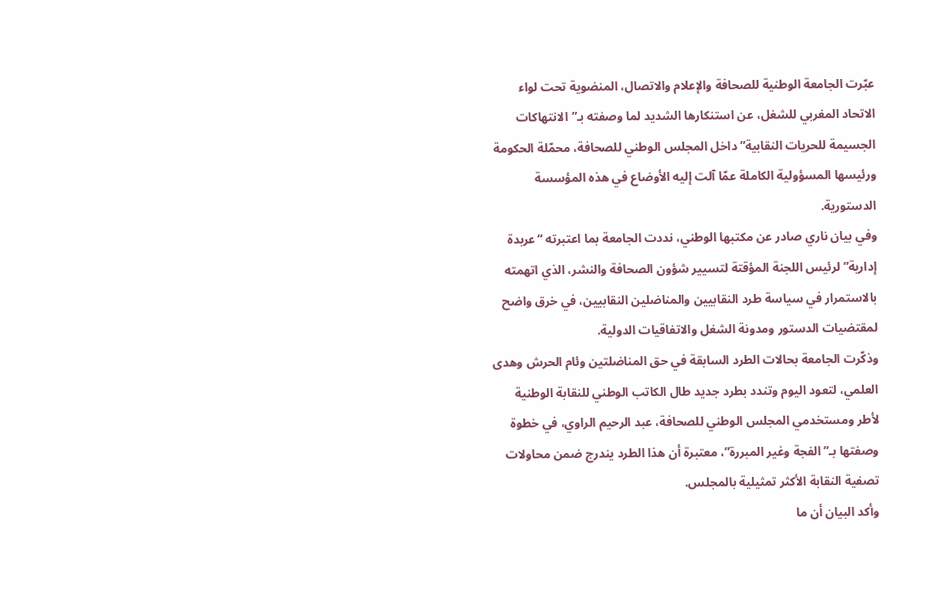عبّرت الجامعة الوطنية للصحافة والإعلام والاتصال، المنضوية تحت لواء الاتحاد المغربي للشغل، عن استنكارها الشديد لما وصفته بـ”الانتهاكات الجسيمة للحريات النقابية” داخل المجلس الوطني للصحافة، محمّلة الحكومة ورئيسها المسؤولية الكاملة عمّا آلت إليه الأوضاع في هذه المؤسسة الدستورية.
وفي بيان ناري صادر عن مكتبها الوطني، نددت الجامعة بما اعتبرته “عربدة إدارية” لرئيس اللجنة المؤقتة لتسيير شؤون الصحافة والنشر، الذي اتهمته بالاستمرار في سياسة طرد النقابيين والمناضلين النقابيين، في خرق واضح لمقتضيات الدستور ومدونة الشغل والاتفاقيات الدولية.
وذكّرت الجامعة بحالات الطرد السابقة في حق المناضلتين وئام الحرش وهدى العلمي، لتعود اليوم وتندد بطرد جديد طال الكاتب الوطني للنقابة الوطنية لأطر ومستخدمي المجلس الوطني للصحافة، عبد الرحيم الراوي، في خطوة وصفتها بـ”الفجة وغير المبررة”، معتبرة أن هذا الطرد يندرج ضمن محاولات تصفية النقابة الأكثر تمثيلية بالمجلس.
وأكد البيان أن ما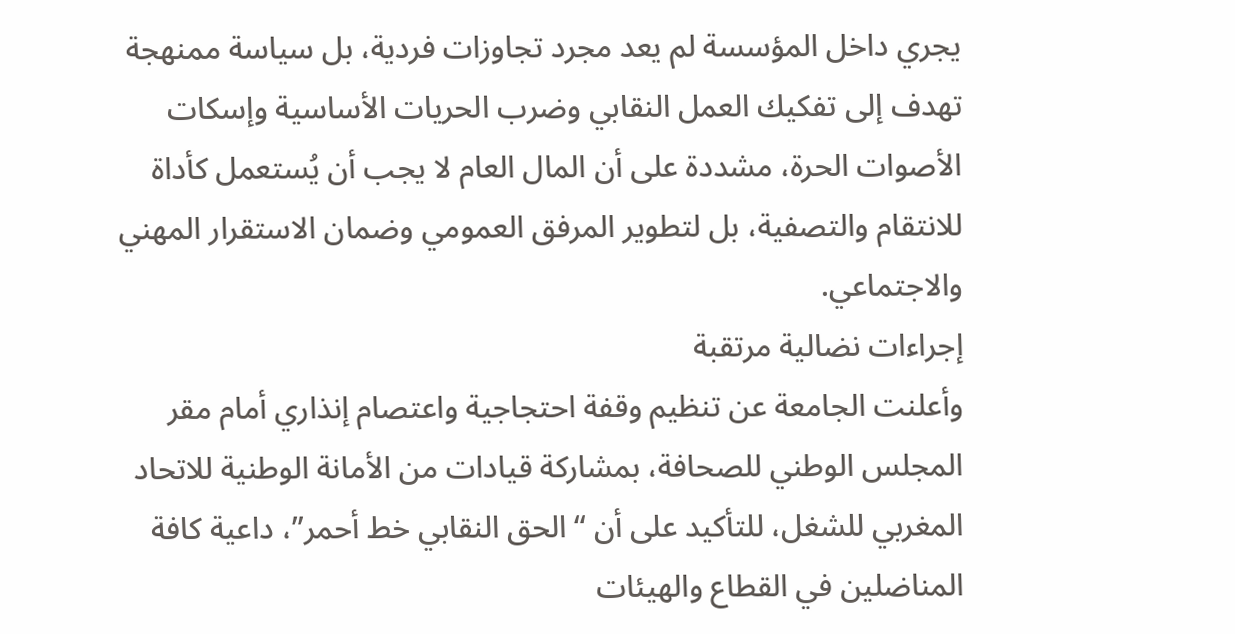يجري داخل المؤسسة لم يعد مجرد تجاوزات فردية، بل سياسة ممنهجة تهدف إلى تفكيك العمل النقابي وضرب الحريات الأساسية وإسكات الأصوات الحرة، مشددة على أن المال العام لا يجب أن يُستعمل كأداة للانتقام والتصفية، بل لتطوير المرفق العمومي وضمان الاستقرار المهني والاجتماعي.
إجراءات نضالية مرتقبة
وأعلنت الجامعة عن تنظيم وقفة احتجاجية واعتصام إنذاري أمام مقر المجلس الوطني للصحافة، بمشاركة قيادات من الأمانة الوطنية للاتحاد المغربي للشغل، للتأكيد على أن “الحق النقابي خط أحمر”، داعية كافة المناضلين في القطاع والهيئات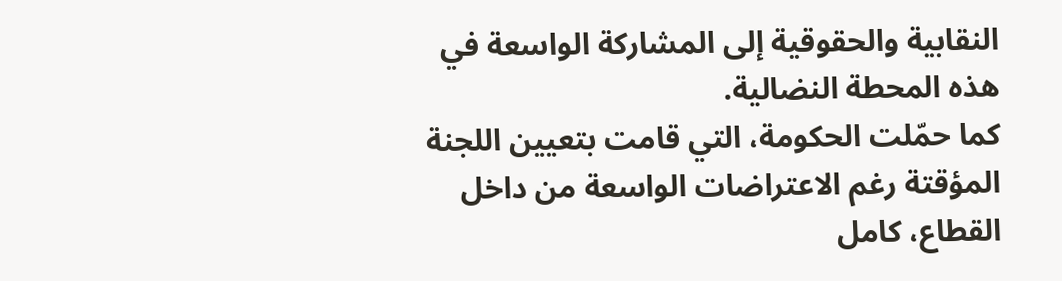النقابية والحقوقية إلى المشاركة الواسعة في هذه المحطة النضالية.
كما حمّلت الحكومة، التي قامت بتعيين اللجنة المؤقتة رغم الاعتراضات الواسعة من داخل القطاع، كامل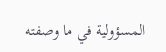المسؤولية في ما وصفته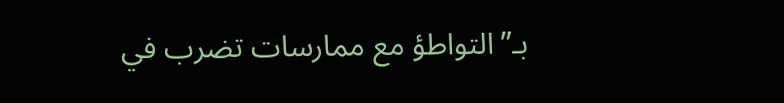بـ”التواطؤ مع ممارسات تضرب في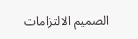الصميم الالتزامات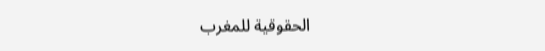الحقوقية للمغرب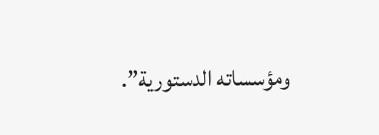ومؤسساته الدستورية”.